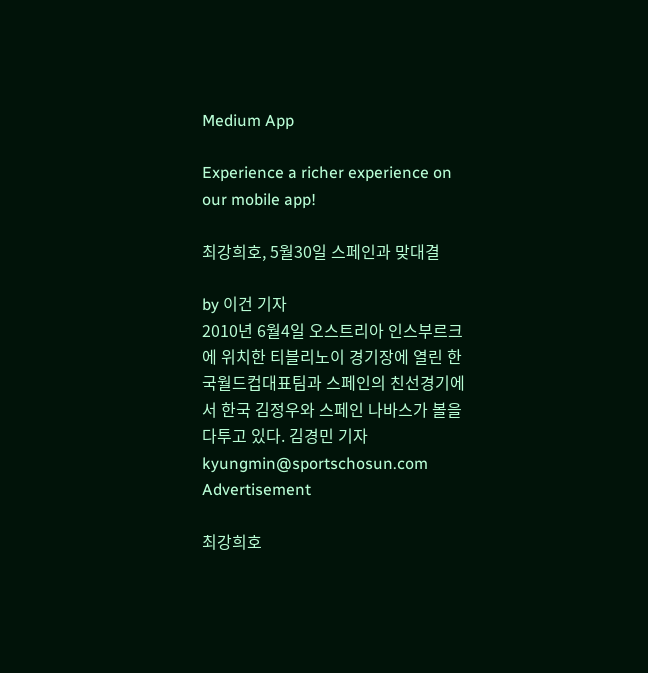Medium App

Experience a richer experience on our mobile app!

최강희호, 5월30일 스페인과 맞대결

by 이건 기자
2010년 6월4일 오스트리아 인스부르크에 위치한 티블리노이 경기장에 열린 한국월드컵대표팀과 스페인의 친선경기에서 한국 김정우와 스페인 나바스가 볼을 다투고 있다. 김경민 기자 kyungmin@sportschosun.com
Advertisement

최강희호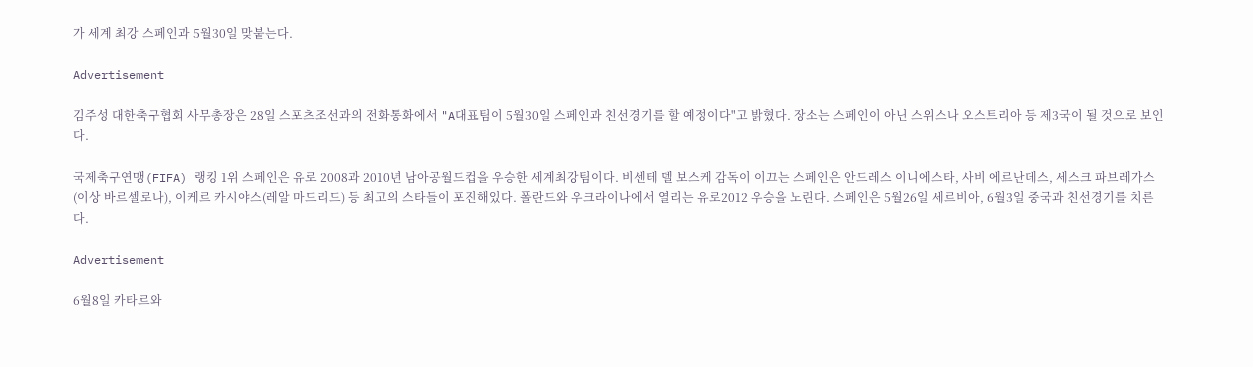가 세계 최강 스페인과 5월30일 맞붙는다.

Advertisement

김주성 대한축구협회 사무총장은 28일 스포츠조선과의 전화통화에서 "A대표팀이 5월30일 스페인과 친선경기를 할 예정이다"고 밝혔다. 장소는 스페인이 아닌 스위스나 오스트리아 등 제3국이 될 것으로 보인다.

국제축구연맹(FIFA) 랭킹 1위 스페인은 유로 2008과 2010년 남아공월드컵을 우승한 세계최강팀이다. 비센테 델 보스케 감독이 이끄는 스페인은 안드레스 이니에스타, 사비 에르난데스, 세스크 파브레가스(이상 바르셀로나), 이케르 카시야스(레알 마드리드) 등 최고의 스타들이 포진해있다. 폴란드와 우크라이나에서 열리는 유로2012 우승을 노린다. 스페인은 5월26일 세르비아, 6월3일 중국과 친선경기를 치른다.

Advertisement

6월8일 카타르와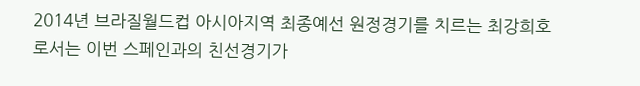2014년 브라질월드컵 아시아지역 최종예선 원정경기를 치르는 최강희호로서는 이번 스페인과의 친선경기가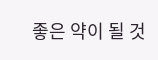좋은 약이 될 것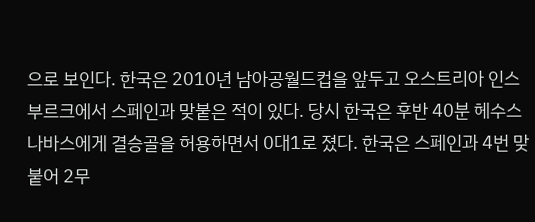으로 보인다. 한국은 2010년 남아공월드컵을 앞두고 오스트리아 인스부르크에서 스페인과 맞붙은 적이 있다. 당시 한국은 후반 40분 헤수스 나바스에게 결승골을 허용하면서 0대1로 졌다. 한국은 스페인과 4번 맞붙어 2무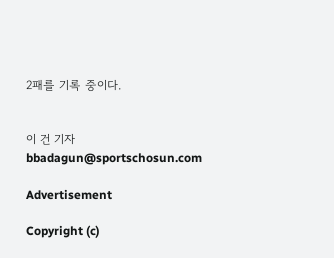2패를 기록 중이다.


이 건 기자 bbadagun@sportschosun.com

Advertisement

Copyright (c)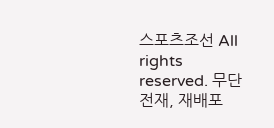스포츠조선 All rights reserved. 무단 전재, 재배포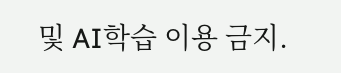및 AI학습 이용 금지.